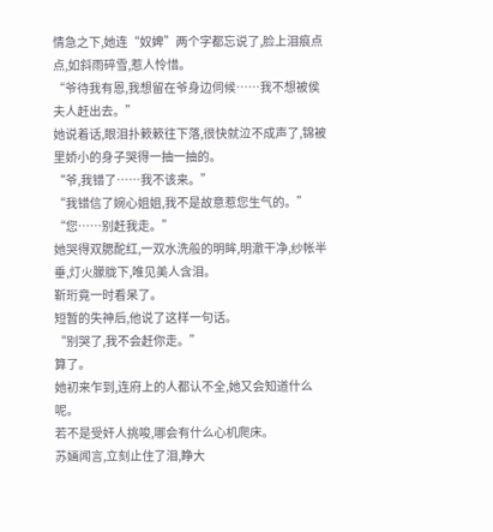情急之下,她连“奴婢”两个字都忘说了,脸上泪痕点点,如斜雨碎雪,惹人怜惜。
“爷待我有恩,我想留在爷身边伺候……我不想被侯夫人赶出去。”
她说着话,眼泪扑簌簌往下落,很快就泣不成声了,锦被里娇小的身子哭得一抽一抽的。
“爷,我错了……我不该来。”
“我错信了婉心姐姐,我不是故意惹您生气的。”
“您……别赶我走。”
她哭得双腮酡红,一双水洗般的明眸,明澈干净,纱帐半垂,灯火朦胧下,唯见美人含泪。
靳珩竟一时看呆了。
短暂的失神后,他说了这样一句话。
“别哭了,我不会赶你走。”
算了。
她初来乍到,连府上的人都认不全,她又会知道什么呢。
若不是受奸人挑唆,哪会有什么心机爬床。
苏婳闻言,立刻止住了泪,睁大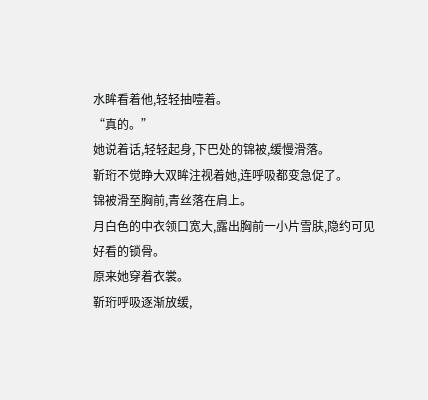水眸看着他,轻轻抽噎着。
“真的。”
她说着话,轻轻起身,下巴处的锦被,缓慢滑落。
靳珩不觉睁大双眸注视着她,连呼吸都变急促了。
锦被滑至胸前,青丝落在肩上。
月白色的中衣领口宽大,露出胸前一小片雪肤,隐约可见好看的锁骨。
原来她穿着衣裳。
靳珩呼吸逐渐放缓,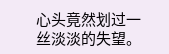心头竟然划过一丝淡淡的失望。